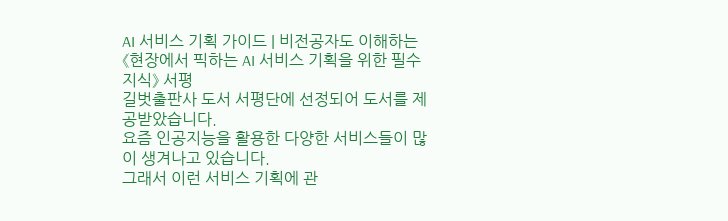AI 서비스 기획 가이드 | 비전공자도 이해하는 《현장에서 픽하는 AI 서비스 기획을 위한 필수 지식》 서평
길벗출판사 도서 서평단에 선정되어 도서를 제공받았습니다.
요즘 인공지능을 활용한 다양한 서비스들이 많이 생겨나고 있습니다.
그래서 이런 서비스 기획에 관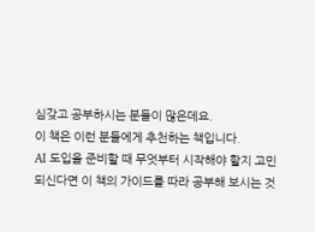심갖고 공부하시는 분들이 많은데요.
이 책은 이런 분들에게 추천하는 책입니다.
AI 도입을 준비할 때 무엇부터 시작해야 할지 고민되신다면 이 책의 가이드를 따라 공부해 보시는 것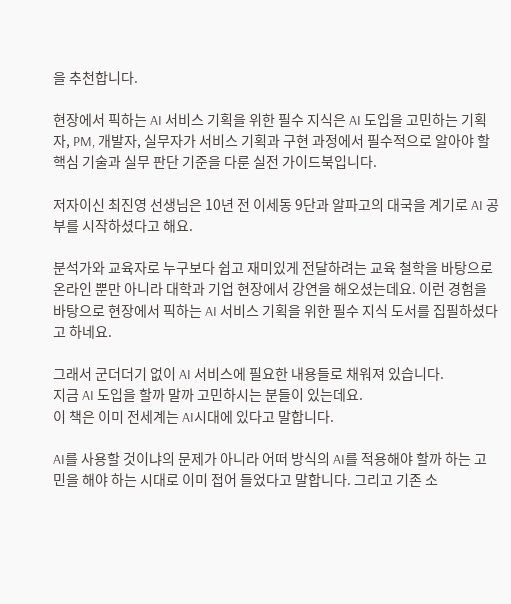을 추천합니다.

현장에서 픽하는 AI 서비스 기획을 위한 필수 지식은 AI 도입을 고민하는 기획자, PM, 개발자, 실무자가 서비스 기획과 구현 과정에서 필수적으로 알아야 할 핵심 기술과 실무 판단 기준을 다룬 실전 가이드북입니다.

저자이신 최진영 선생님은 10년 전 이세동 9단과 알파고의 대국을 계기로 AI 공부를 시작하셨다고 해요.

분석가와 교육자로 누구보다 쉽고 재미있게 전달하려는 교육 철학을 바탕으로 온라인 뿐만 아니라 대학과 기업 현장에서 강연을 해오셨는데요. 이런 경험을 바탕으로 현장에서 픽하는 AI 서비스 기획을 위한 필수 지식 도서를 집필하셨다고 하네요.

그래서 군더더기 없이 AI 서비스에 필요한 내용들로 채워져 있습니다.
지금 AI 도입을 할까 말까 고민하시는 분들이 있는데요.
이 책은 이미 전세계는 AI시대에 있다고 말합니다.

AI를 사용할 것이냐의 문제가 아니라 어떠 방식의 AI를 적용해야 할까 하는 고민을 해야 하는 시대로 이미 접어 들었다고 말합니다. 그리고 기존 소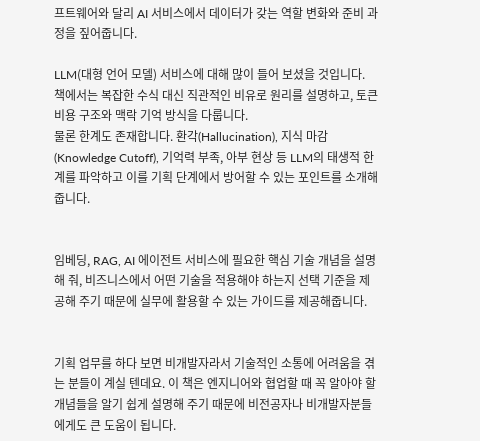프트웨어와 달리 AI 서비스에서 데이터가 갖는 역할 변화와 준비 과정을 짚어줍니다.

LLM(대형 언어 모델) 서비스에 대해 많이 들어 보셨을 것입니다.
책에서는 복잡한 수식 대신 직관적인 비유로 원리를 설명하고, 토큰 비용 구조와 맥락 기억 방식을 다룹니다.
물론 한계도 존재합니다. 환각(Hallucination), 지식 마감(Knowledge Cutoff), 기억력 부족, 아부 현상 등 LLM의 태생적 한계를 파악하고 이를 기획 단계에서 방어할 수 있는 포인트를 소개해줍니다.


임베딩, RAG, AI 에이전트 서비스에 필요한 핵심 기술 개념을 설명해 줘, 비즈니스에서 어떤 기술을 적용해야 하는지 선택 기준을 제공해 주기 때문에 실무에 활용할 수 있는 가이드를 제공해줍니다.


기획 업무를 하다 보면 비개발자라서 기술적인 소통에 어려움을 겪는 분들이 계실 텐데요. 이 책은 엔지니어와 협업할 때 꼭 알아야 할 개념들을 알기 쉽게 설명해 주기 때문에 비전공자나 비개발자분들에게도 큰 도움이 됩니다.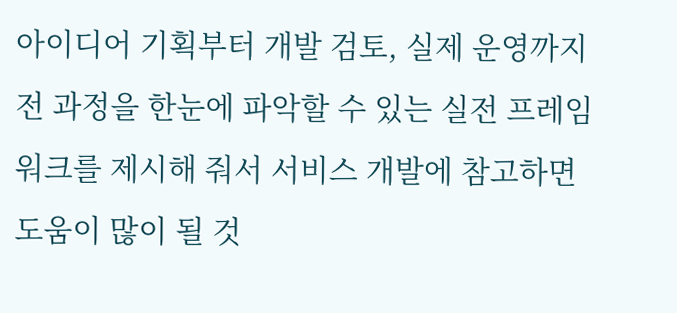아이디어 기획부터 개발 검토, 실제 운영까지 전 과정을 한눈에 파악할 수 있는 실전 프레임워크를 제시해 줘서 서비스 개발에 참고하면 도움이 많이 될 것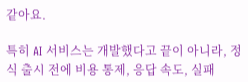같아요.

특히 AI 서비스는 개발했다고 끝이 아니라, 정식 출시 전에 비용 통제, 응답 속도, 실패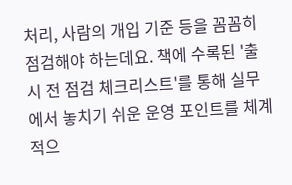처리, 사람의 개입 기준 등을 꼼꼼히 점검해야 하는데요. 책에 수록된 '출시 전 점검 체크리스트'를 통해 실무에서 놓치기 쉬운 운영 포인트를 체계적으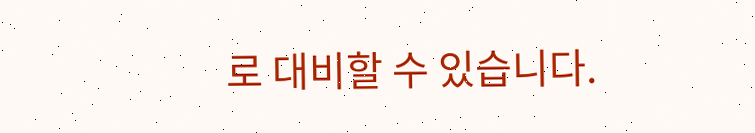로 대비할 수 있습니다.